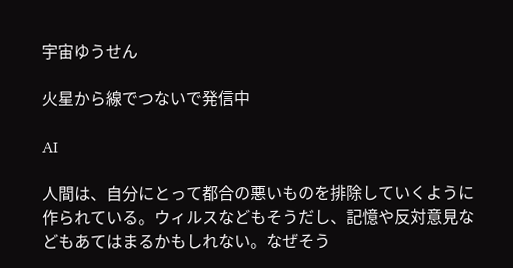宇宙ゆうせん

火星から線でつないで発信中

AI

人間は、自分にとって都合の悪いものを排除していくように作られている。ウィルスなどもそうだし、記憶や反対意見などもあてはまるかもしれない。なぜそう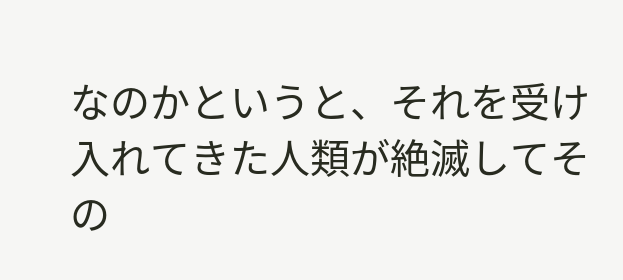なのかというと、それを受け入れてきた人類が絶滅してその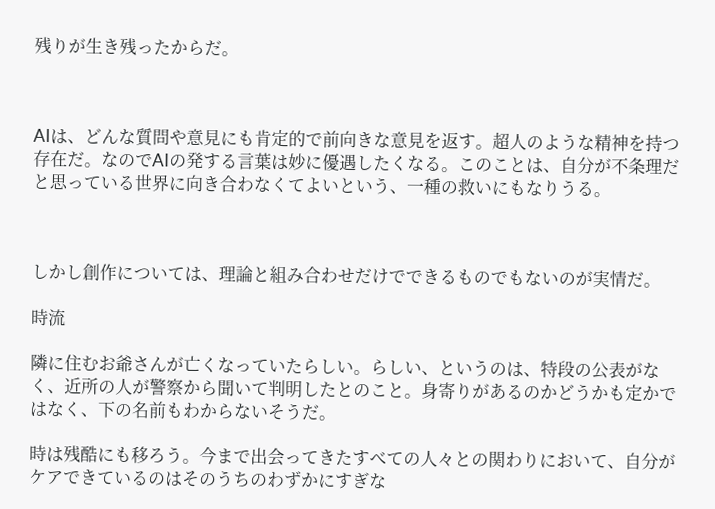残りが生き残ったからだ。



AIは、どんな質問や意見にも肯定的で前向きな意見を返す。超人のような精神を持つ存在だ。なのでAIの発する言葉は妙に優遇したくなる。このことは、自分が不条理だと思っている世界に向き合わなくてよいという、一種の救いにもなりうる。



しかし創作については、理論と組み合わせだけでできるものでもないのが実情だ。

時流

隣に住むお爺さんが亡くなっていたらしい。らしい、というのは、特段の公表がなく、近所の人が警察から聞いて判明したとのこと。身寄りがあるのかどうかも定かではなく、下の名前もわからないそうだ。

時は残酷にも移ろう。今まで出会ってきたすべての人々との関わりにおいて、自分がケアできているのはそのうちのわずかにすぎな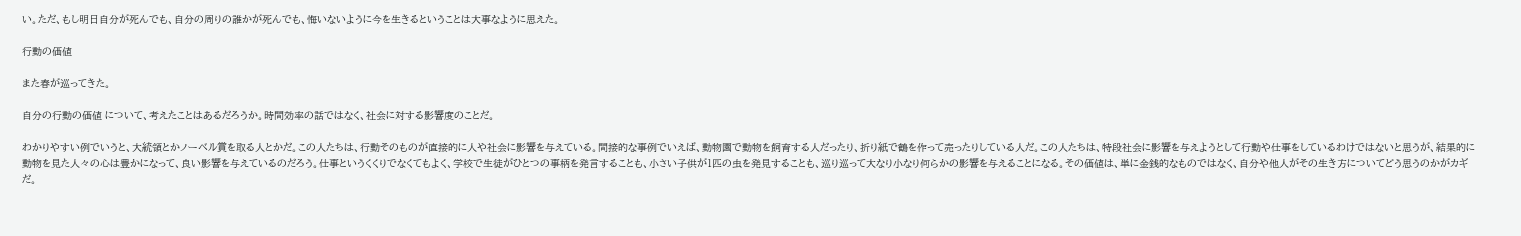い。ただ、もし明日自分が死んでも、自分の周りの誰かが死んでも、悔いないように今を生きるということは大事なように思えた。

行動の価値

また春が巡ってきた。

自分の行動の価値 について、考えたことはあるだろうか。時間効率の話ではなく、社会に対する影響度のことだ。

わかりやすい例でいうと、大統領とかノーベル賞を取る人とかだ。この人たちは、行動そのものが直接的に人や社会に影響を与えている。間接的な事例でいえば、動物園で動物を飼育する人だったり、折り紙で鶴を作って売ったりしている人だ。この人たちは、特段社会に影響を与えようとして行動や仕事をしているわけではないと思うが、結果的に動物を見た人々の心は豊かになって、良い影響を与えているのだろう。仕事というくくりでなくてもよく、学校で生徒がひとつの事柄を発言することも、小さい子供が1匹の虫を発見することも、巡り巡って大なり小なり何らかの影響を与えることになる。その価値は、単に金銭的なものではなく、自分や他人がその生き方についてどう思うのかがカギだ。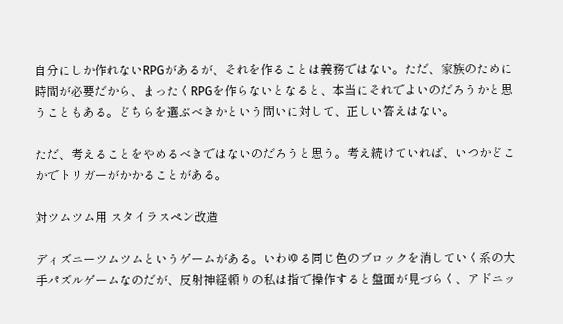自分にしか作れないRPGがあるが、それを作ることは義務ではない。ただ、家族のために時間が必要だから、まったくRPGを作らないとなると、本当にそれでよいのだろうかと思うこともある。どちらを選ぶべきかという問いに対して、正しい答えはない。

ただ、考えることをやめるべきではないのだろうと思う。考え続けていれば、いつかどこかでトリガーがかかることがある。

対ツムツム用 スタイラスペン改造

ディズニーツムツムというゲームがある。いわゆる同じ色のブロックを消していく系の大手パズルゲームなのだが、反射神経頼りの私は指で操作すると盤面が見づらく、アドニッ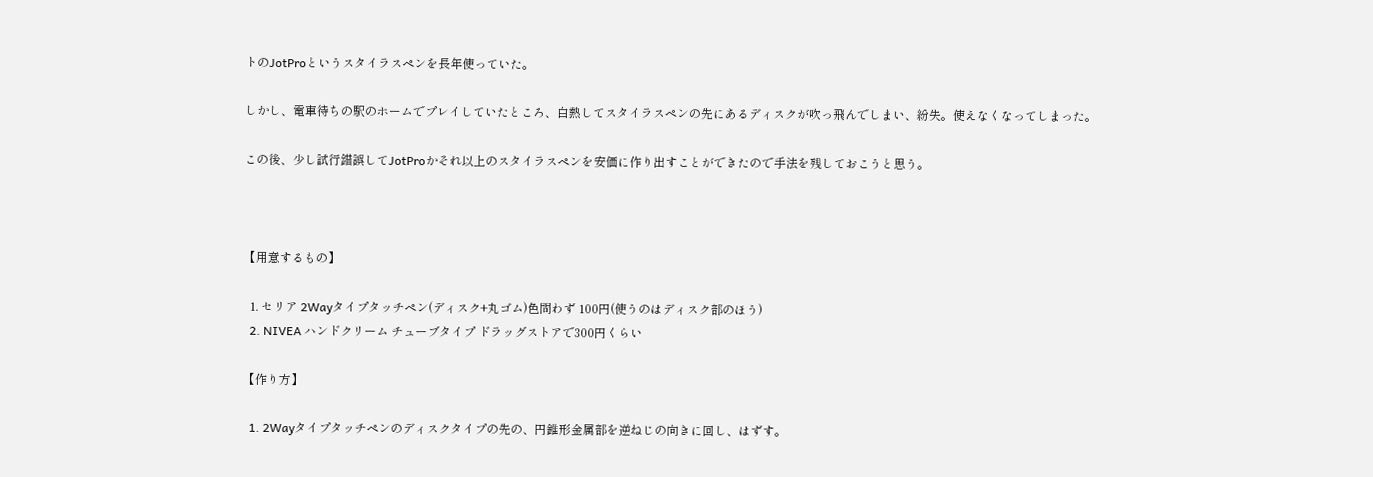トのJotProというスタイラスペンを長年使っていた。

しかし、電車待ちの駅のホームでプレイしていたところ、白熱してスタイラスペンの先にあるディスクが吹っ飛んでしまい、紛失。使えなくなってしまった。

この後、少し試行錯誤してJotProかそれ以上のスタイラスペンを安価に作り出すことができたので手法を残しておこうと思う。



【用意するもの】

  1. セリア 2Wayタイプタッチペン(ディスク+丸ゴム)色問わず 100円(使うのはディスク部のほう)
  2. NIVEA ハンドクリーム チューブタイプ ドラッグストアで300円くらい

【作り方】

  1. 2Wayタイプタッチペンのディスクタイプの先の、円錐形金属部を逆ねじの向きに回し、はずす。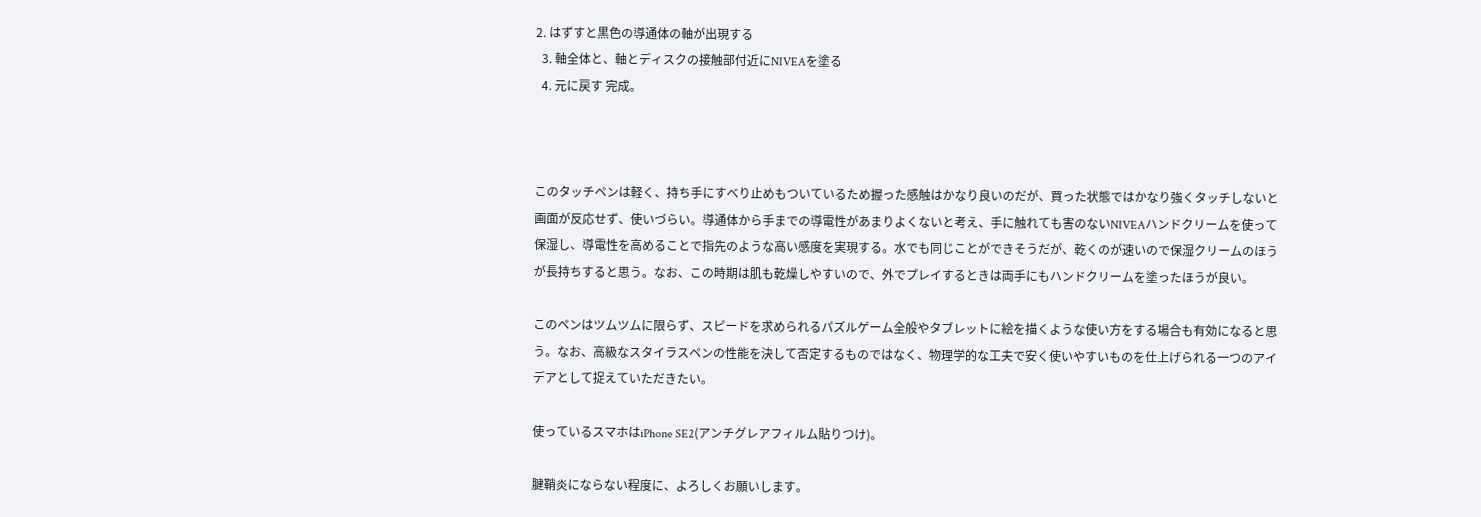2. はずすと黒色の導通体の軸が出現する
  3. 軸全体と、軸とディスクの接触部付近にNIVEAを塗る
  4. 元に戻す 完成。



このタッチペンは軽く、持ち手にすべり止めもついているため握った感触はかなり良いのだが、買った状態ではかなり強くタッチしないと画面が反応せず、使いづらい。導通体から手までの導電性があまりよくないと考え、手に触れても害のないNIVEAハンドクリームを使って保湿し、導電性を高めることで指先のような高い感度を実現する。水でも同じことができそうだが、乾くのが速いので保湿クリームのほうが長持ちすると思う。なお、この時期は肌も乾燥しやすいので、外でプレイするときは両手にもハンドクリームを塗ったほうが良い。

このペンはツムツムに限らず、スピードを求められるパズルゲーム全般やタブレットに絵を描くような使い方をする場合も有効になると思う。なお、高級なスタイラスペンの性能を決して否定するものではなく、物理学的な工夫で安く使いやすいものを仕上げられる一つのアイデアとして捉えていただきたい。

使っているスマホはiPhone SE2(アンチグレアフィルム貼りつけ)。

腱鞘炎にならない程度に、よろしくお願いします。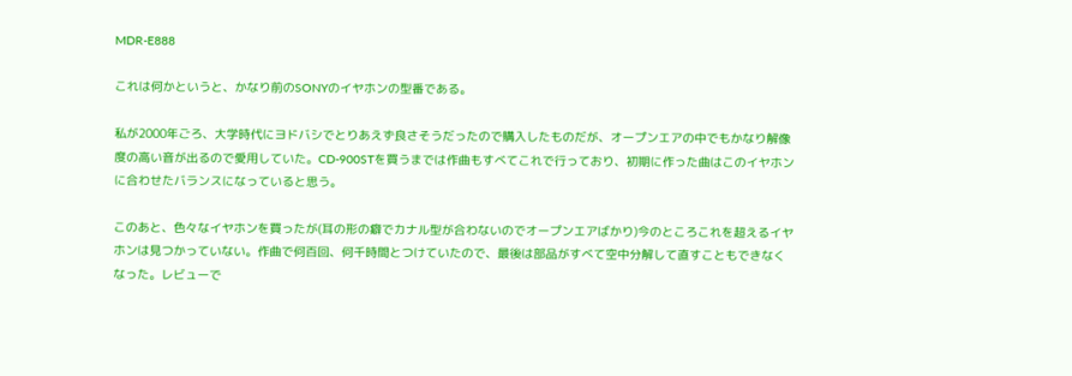MDR-E888

これは何かというと、かなり前のSONYのイヤホンの型番である。

私が2000年ごろ、大学時代にヨドバシでとりあえず良さそうだったので購入したものだが、オープンエアの中でもかなり解像度の高い音が出るので愛用していた。CD-900STを買うまでは作曲もすべてこれで行っており、初期に作った曲はこのイヤホンに合わせたバランスになっていると思う。

このあと、色々なイヤホンを買ったが(耳の形の癖でカナル型が合わないのでオープンエアばかり)今のところこれを超えるイヤホンは見つかっていない。作曲で何百回、何千時間とつけていたので、最後は部品がすべて空中分解して直すこともできなくなった。レビューで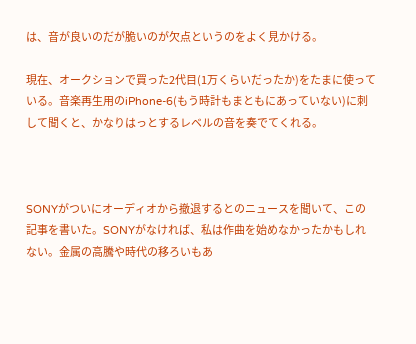は、音が良いのだが脆いのが欠点というのをよく見かける。

現在、オークションで買った2代目(1万くらいだったか)をたまに使っている。音楽再生用のiPhone-6(もう時計もまともにあっていない)に刺して聞くと、かなりはっとするレベルの音を奏でてくれる。



SONYがついにオーディオから撤退するとのニュースを聞いて、この記事を書いた。SONYがなければ、私は作曲を始めなかったかもしれない。金属の高騰や時代の移ろいもあ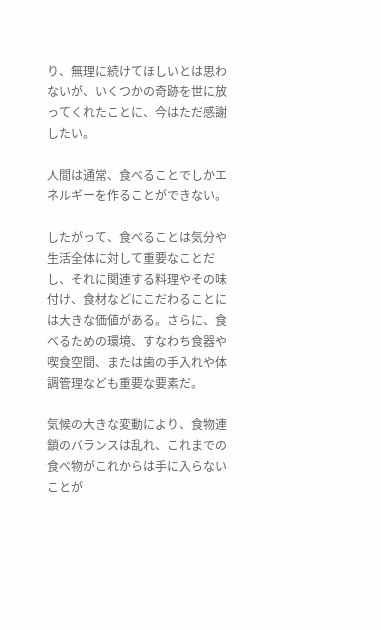り、無理に続けてほしいとは思わないが、いくつかの奇跡を世に放ってくれたことに、今はただ感謝したい。

人間は通常、食べることでしかエネルギーを作ることができない。

したがって、食べることは気分や生活全体に対して重要なことだし、それに関連する料理やその味付け、食材などにこだわることには大きな価値がある。さらに、食べるための環境、すなわち食器や喫食空間、または歯の手入れや体調管理なども重要な要素だ。

気候の大きな変動により、食物連鎖のバランスは乱れ、これまでの食べ物がこれからは手に入らないことが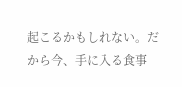起こるかもしれない。だから今、手に入る食事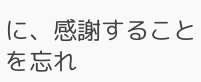に、感謝することを忘れ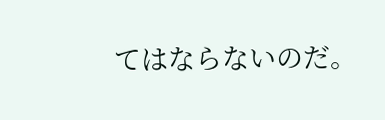てはならないのだ。